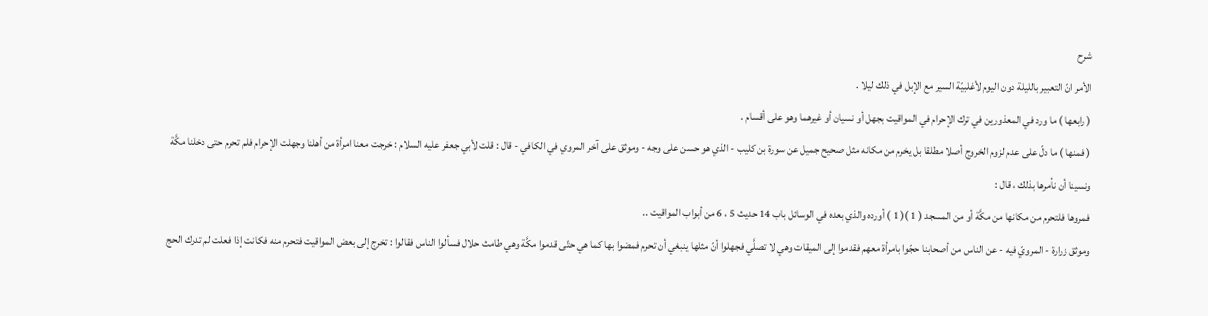شرح
الأمر انّ التعبير بالليلة دون اليوم لأغلبيّة السير مع الإبل في ذلك ليلا .
( رابعها ) ما ورد في المعذورين في ترك الإحرام في المواقيت بجهل أو نسيان أو غيرهما وهو على أقسام .
( فمنها ) ما دلّ على عدم لزوم الخروج أصلا مطلقا بل يخرم من مكانه مثل صحيح جميل عن سورة بن كليب - الذي هو حسن على وجه - وموثق على آخر المروي في الكافي - قال : قلت لأبي جعفر عليه السلام : خرجت معنا امرأة من أهلنا وجهلت الإحرام فلم تحرم حتى دخلنا مكَّة ونسينا أن نأمرها بذلك ، قال :
فمروها فلتحرم من مكانها من مكَّة أو من المسجد ( 1 )( 1 ) أورده والذي بعده في الوسائل باب 14 حديث 5 ، 6 من أبواب المواقيت ..
وموثق زرارة - المرويّ فيه - عن الناس من أصحابنا حجّوا بامرأة معهم فقدموا إلى الميقات وهي لا تصلَّي فجهلوا أنّ مثلها ينبغي أن تحرم فمضوا بها كما هي حتّى قدموا مكَّة وهي طامث حلال فسألوا الناس فقالوا : تخرج إلى بعض المواقيت فتحرم منه فكانت إذا فعلت لم تدرك الحج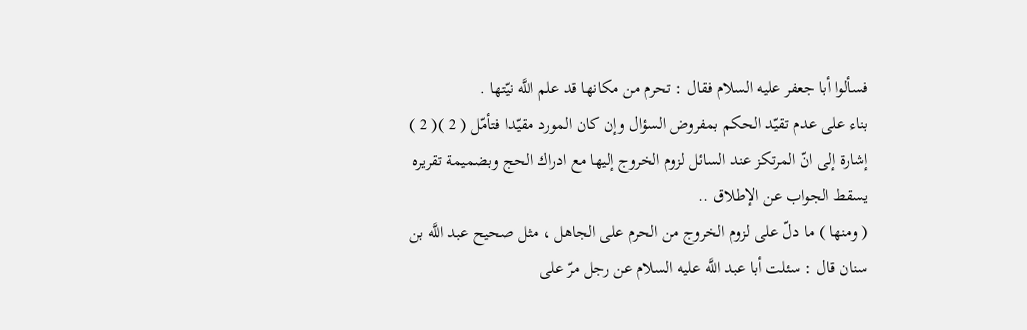فسألوا أبا جعفر عليه السلام فقال : تحرم من مكانها قد علم اللَّه نيّتها .
بناء على عدم تقيّد الحكم بمفروض السؤال وإن كان المورد مقيّدا فتأمّل ( 2 )( 2 ) إشارة إلى انّ المرتكز عند السائل لزوم الخروج إليها مع ادراك الحج وبضميمة تقريره يسقط الجواب عن الإطلاق ..
( ومنها ) ما دلّ على لزوم الخروج من الحرم على الجاهل ، مثل صحيح عبد اللَّه بن سنان قال : سئلت أبا عبد اللَّه عليه السلام عن رجل مرّ على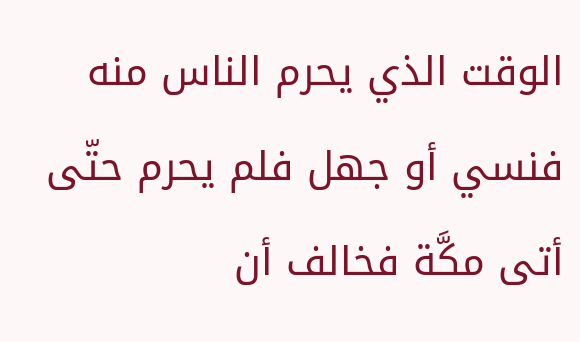الوقت الذي يحرم الناس منه فنسي أو جهل فلم يحرم حتّى أتى مكَّة فخالف أن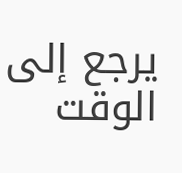يرجع إلى الوقت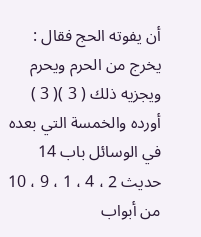أن يفوته الحج فقال : يخرج من الحرم ويحرم ويجزيه ذلك ( 3 )( 3 ) أورده والخمسة التي بعده في الوسائل باب 14 حديث 2 ، 4 ، 1 ، 9 ، 10 من أبواب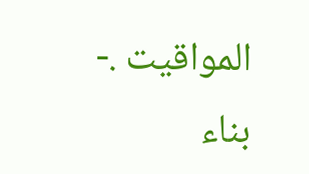المواقيت .- بناء